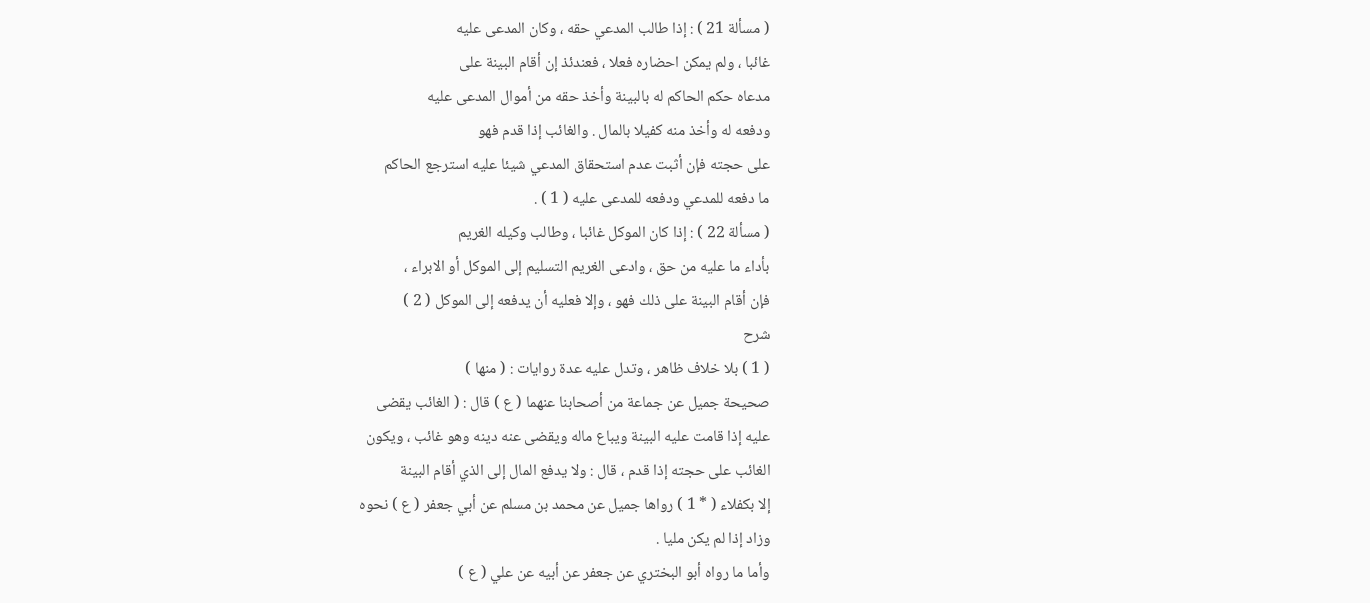( مسألة 21 ) : إذا طالب المدعي حقه ، وكان المدعى عليه
غائبا ، ولم يمكن احضاره فعلا ، فعندئذ إن أقام البينة على
مدعاه حكم الحاكم له بالبينة وأخذ حقه من أموال المدعى عليه
ودفعه له وأخذ منه كفيلا بالمال . والغائب إذا قدم فهو
على حجته فإن أثبت عدم استحقاق المدعي شيئا عليه استرجع الحاكم
ما دفعه للمدعي ودفعه للمدعى عليه ( 1 ) .
( مسألة 22 ) : إذا كان الموكل غائبا ، وطالب وكيله الغريم
بأداء ما عليه من حق ، وادعى الغريم التسليم إلى الموكل أو الابراء ،
فإن أقام البينة على ذلك فهو ، وإلا فعليه أن يدفعه إلى الموكل ( 2 )
شرح
( 1 ) بلا خلاف ظاهر ، وتدل عليه عدة روايات : ( منها )
صحيحة جميل عن جماعة من أصحابنا عنهما ( ع ) قال : ( الغائب يقضى
عليه إذا قامت عليه البينة ويباع ماله ويقضى عنه دينه وهو غائب ، ويكون
الغائب على حجته إذا قدم ، قال : ولا يدفع المال إلى الذي أقام البينة
إلا بكفلاء ( * 1 ) رواها جميل عن محمد بن مسلم عن أبي جعفر ( ع ) نحوه
وزاد إذا لم يكن مليا .
وأما ما رواه أبو البختري عن جعفر عن أبيه عن علي ( ع )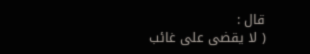قال :
( لا يقضى على غائب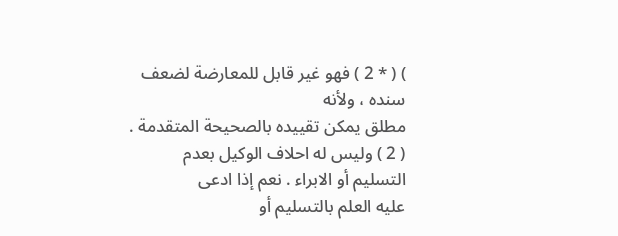) ( * 2 ) فهو غير قابل للمعارضة لضعف سنده ، ولأنه
مطلق يمكن تقييده بالصحيحة المتقدمة .
( 2 ) وليس له احلاف الوكيل بعدم التسليم أو الابراء . نعم إذا ادعى
عليه العلم بالتسليم أو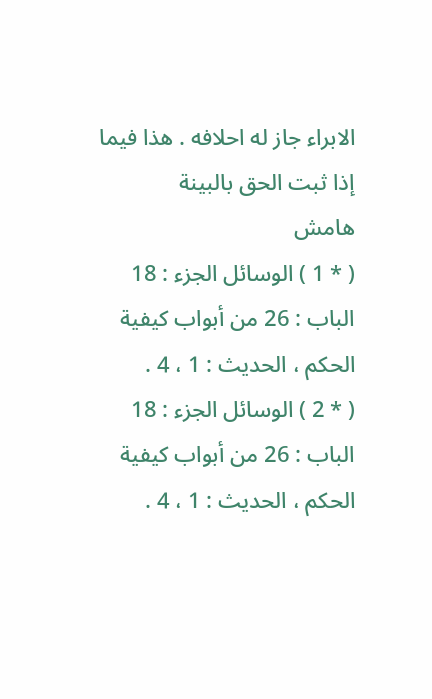الابراء جاز له احلافه . هذا فيما إذا ثبت الحق بالبينة
هامش
( * 1 ) الوسائل الجزء : 18 الباب : 26 من أبواب كيفية الحكم ، الحديث : 1 ، 4 .
( * 2 ) الوسائل الجزء : 18 الباب : 26 من أبواب كيفية الحكم ، الحديث : 1 ، 4 .